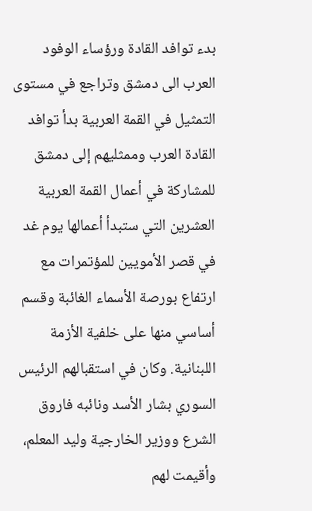بدء توافد القادة ورؤساء الوفود العرب الى دمشق وتراجع في مستوى التمثيل في القمة العربية بدأ توافد القادة العرب وممثليهم إلى دمشق للمشاركة في أعمال القمة العربية العشرين التي ستبدأ أعمالها يوم غد في قصر الأمويين للمؤتمرات مع ارتفاع بورصة الأسماء الغائبة وقسم أساسي منها على خلفية الأزمة اللبنانية. وكان في استقبالهم الرئيس السوري بشار الأسد ونائبه فاروق الشرع ووزير الخارجية وليد المعلم، وأقيمت لهم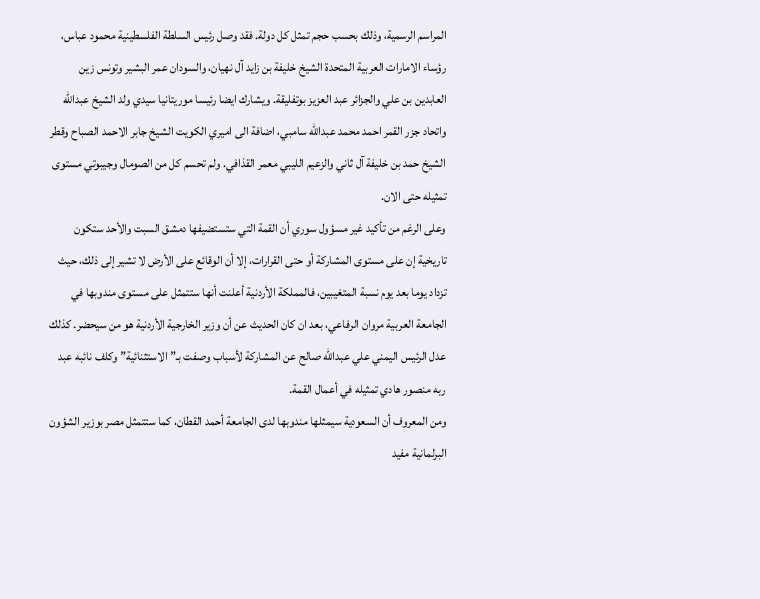المراسم الرسمية، وذلك بحسب حجم تمثل كل دولة. فقد وصل رئيس السلطة الفلسطينية محمود عباس، رؤساء الامارات العربية المتحدة الشيخ خليفة بن زايد آل نهيان، والسودان عمر البشير وتونس زين العابدين بن علي والجزائر عبد العزيز بوتفليقة. ويشارك ايضا رئيسا موريتانيا سيدي ولد الشيخ عبدالله واتحاد جزر القمر احمد محمد عبدالله سامبي، اضافة الى اميري الكويت الشيخ جابر الاحمد الصباح وقطر الشيخ حمد بن خليفة آل ثاني والزعيم الليبي معمر القذافي. ولم تحسم كل من الصومال وجيبوتي مستوى تمثيله حتى الان.
وعلى الرغم من تأكيد غير مسؤول سوري أن القمة التي ستستضيفها دمشق السبت والأحد ستكون تاريخية إن على مستوى المشاركة أو حتى القرارات، إلا أن الوقائع على الأرض لا تشير إلى ذلك، حيث تزداد يوما بعد يوم نسبة المتغيبين، فالمملكة الأردنية أعلنت أنها ستتمثل على مستوى مندوبها في الجامعة العربية مروان الرفاعي، بعد ان كان الحديث عن أن وزير الخارجية الأردنية هو من سيحضر. كذلك عدل الرئيس اليمني علي عبدالله صالح عن المشاركة لأسباب وصفت بـ”الاستثنائية” وكلف نائبه عبد ربه منصور هادي تمثيله في أعمال القمة.
ومن المعروف أن السعودية سيمثلها مندوبها لدى الجامعة أحمد القطان، كما ستتمثل مصر بوزير الشؤون البرلمانية مفيد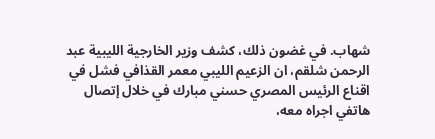شهاب. في غضون ذلك، كشف وزير الخارجية الليبية عبد الرحمن شلقم، ان الزعيم الليبي معمر القذافي فشل في اقناع الرئيس المصري حسني مبارك في خلال إتصال هاتفي اجراه معه،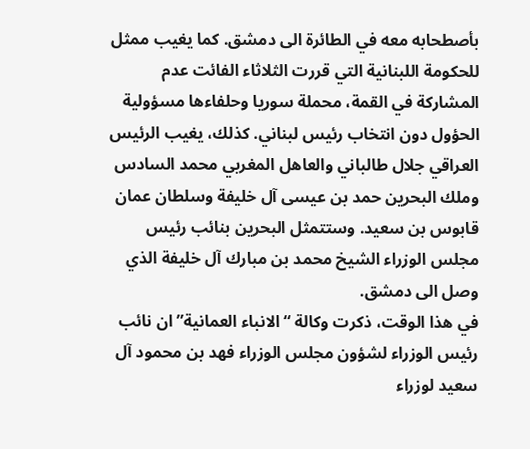بأصطحابه معه في الطائرة الى دمشق. كما يغيب ممثل للحكومة اللبنانية التي قررت الثلاثاء الفائت عدم المشاركة في القمة، محملة سوريا وحلفاءها مسؤولية الحؤول دون انتخاب رئيس لبناني. كذلك، يغيب الرئيس العراقي جلال طالباني والعاهل المغربي محمد السادس وملك البحرين حمد بن عيسى آل خليفة وسلطان عمان قابوس بن سعيد. وستتمثل البحرين بنائب رئيس مجلس الوزراء الشيخ محمد بن مبارك آل خليفة الذي وصل الى دمشق.
في هذا الوقت، ذكرت وكالة “الانباء العمانية” ان نائب رئيس الوزراء لشؤون مجلس الوزراء فهد بن محمود آل سعيد لوزراء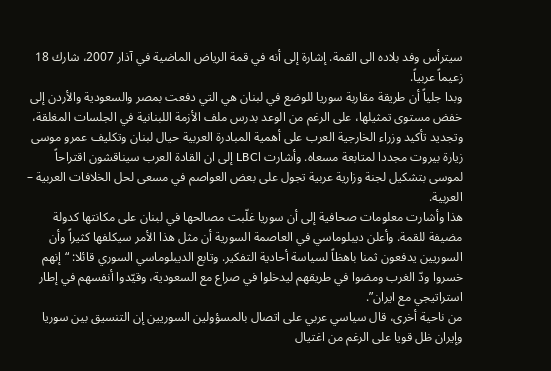سيترأس وفد بلاده الى القمة. إشارة إلى أنه في قمة الرياض الماضية في آذار 2007، شارك 18 زعيماً عربياً.
وبدا جلياً أن طريقة مقاربة سوريا للوضع في لبنان هي التي دفعت بمصر والسعودية والأردن إلى خفض مستوى تمثيلها، على الرغم من الوعد بدرس ملف الأزمة اللبنانية في الجلسات المغلقة، وتجديد تأكيد وزراء الخارجية العرب على أهمية المبادرة العربية حيال لبنان وتكليف عمرو موسى زيارة بيروت مجددا لمتابعة مسعاه. وأشارت اLBC إلى ان القادة العرب سيناقشون اقتراحاً لموسى بتشكيل لجنة وزارية عربية تجول على بعض العواصم في مسعى لحل الخلافات العربية – العربية.
هذا وأشارت معلومات صحافية إلى أن سوريا غلّبت مصالحها في لبنان على مكانتها كدولة مضيفة للقمة. وأعلن ديبلوماسي في العاصمة السورية أن مثل هذا الأمر سيكلفها كثيراً وأن السوريين يدفعون ثمنا باهظاً لسياسة أحادية التفكير. وتابع الديبلوماسي السوري قائلا: “إنهم خسروا ودّ الغرب ومضوا في طريقهم ليدخلوا في صراع مع السعودية، وقيّدوا أنفسهم في إطار استراتيجي مع ايران”.
من ناحية أخرى، قال سياسي عربي على اتصال بالمسؤولين السوريين إن التنسيق بين سوريا وإيران ظل قويا على الرغم من اغتيال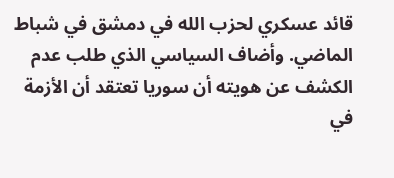قائد عسكري لحزب الله في دمشق في شباط الماضي. وأضاف السياسي الذي طلب عدم الكشف عن هويته أن سوريا تعتقد أن الأزمة في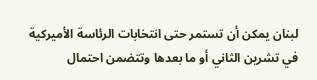لبنان يمكن أن تستمر حتى انتخابات الرئاسة الأميركية في تشرين الثاني أو ما بعدها وتتضمن احتمال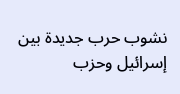نشوب حرب جديدة بين إسرائيل وحزب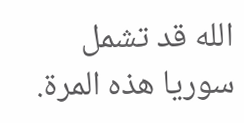الله قد تشمل سوريا هذه المرة.